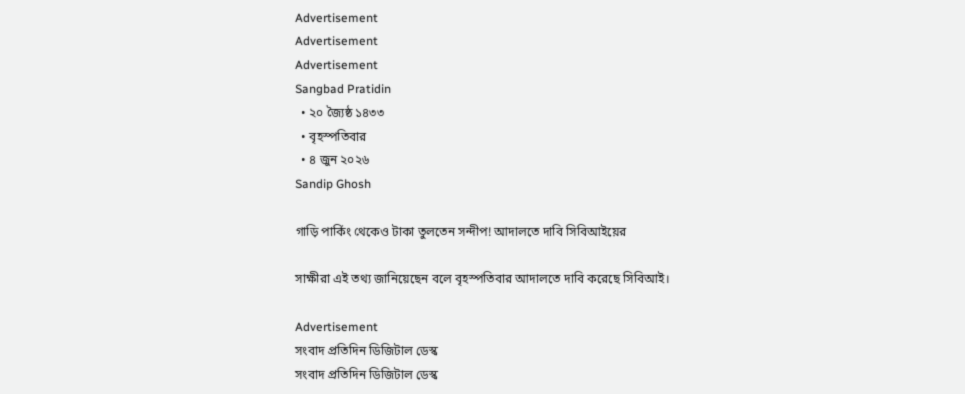Advertisement
Advertisement
Advertisement
Sangbad Pratidin
  • ২০ জ্যৈষ্ঠ ১৪৩৩
  • বৃহস্পতিবার
  • ৪ জুন ২০২৬
Sandip Ghosh

গাড়ি পার্কিং থেকেও টাকা তুলতেন সন্দীপ! আদালতে দাবি সিবিআইয়ের

সাক্ষীরা এই তথ্য জানিয়েছেন বলে বৃহস্পতিবার আদালতে দাবি করেছে সিবিআই।

Advertisement
সংবাদ প্রতিদিন ডিজিটাল ডেস্ক
সংবাদ প্রতিদিন ডিজিটাল ডেস্ক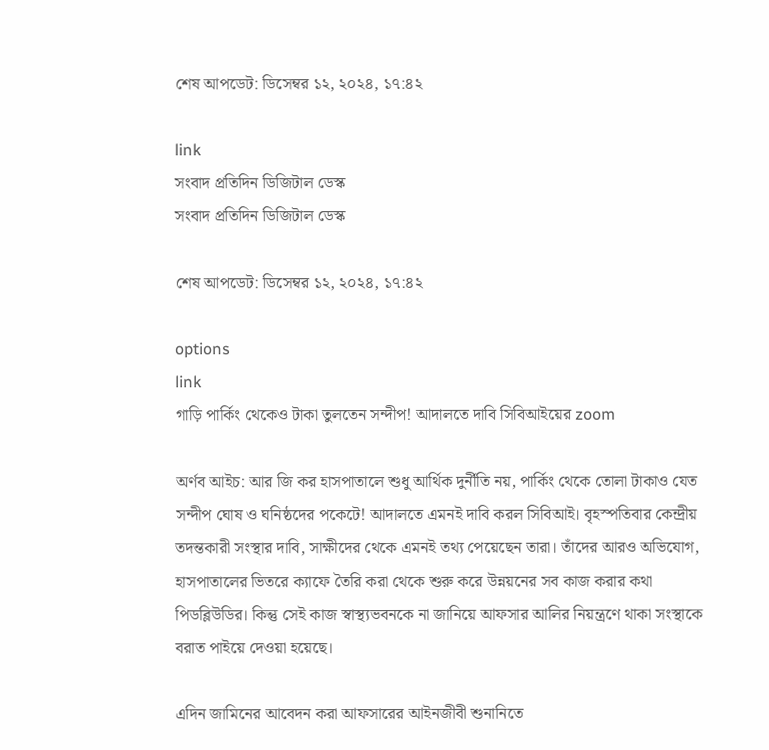শেষ আপডেট: ডিসেম্বর ১২, ২০২৪, ১৭:৪২

link
সংবাদ প্রতিদিন ডিজিটাল ডেস্ক
সংবাদ প্রতিদিন ডিজিটাল ডেস্ক

শেষ আপডেট: ডিসেম্বর ১২, ২০২৪, ১৭:৪২

options
link
গাড়ি পার্কিং থেকেও টাকা তুলতেন সন্দীপ! আদালতে দাবি সিবিআইয়ের zoom

অর্ণব আইচ: আর জি কর হাসপাতালে শুধু আর্থিক দুর্নীতি নয়, পার্কিং থেকে তোলা টাকাও যেত সন্দীপ ঘোষ ও ঘনিষ্ঠদের পকেটে! আদালতে এমনই দাবি করল সিবিআই। বৃহস্পতিবার কেন্দ্রীয় তদন্তকারী সংস্থার দাবি, সাক্ষীদের থেকে এমনই তথ্য পেয়েছেন তারা। তাঁদের আরও অভিযোগ, হাসপাতালের ভিতরে ক্যাফে তৈরি করা থেকে শুরু করে উন্নয়নের সব কাজ করার কথা পিডব্লিউডির। কিন্তু সেই কাজ স্বাস্থ্যভবনকে না জানিয়ে আফসার আলির নিয়ন্ত্রণে থাকা সংস্থাকে বরাত পাইয়ে দেওয়া হয়েছে।

এদিন জামিনের আবেদন করা আফসারের আইনজীবী শুনানিতে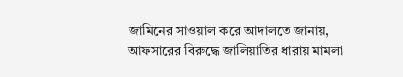জামিনের সাওয়াল করে আদালতে জানায়, আফসারের বিরুদ্ধে জালিয়াতির ধারায় মামলা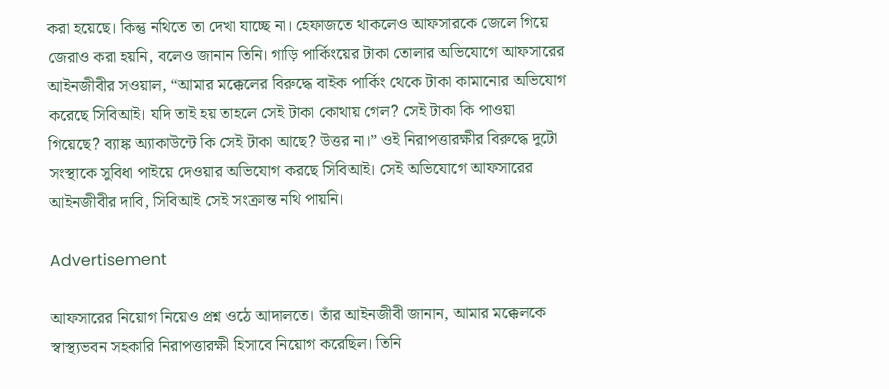করা হয়েছে। কিন্তু নথিতে তা দেখা যাচ্ছে না। হেফাজতে থাকলেও আফসারকে জেলে গিয়ে জেরাও করা হয়নি, বলেও জানান তিনি। গাড়ি পার্কিংয়ের টাকা তোলার অভিযোগে আফসারের আইনজীবীর সওয়াল, “আমার মক্কেলের বিরুদ্ধে বাইক পার্কিং থেকে টাকা কামানোর অভিযোগ করেছে সিবিআই। যদি তাই হয় তাহলে সেই টাকা কোথায় গেল? সেই টাকা কি পাওয়া গিয়েছে? ব্যাঙ্ক অ্যাকাউন্টে কি সেই টাকা আছে? উত্তর না।” ওই নিরাপত্তারক্ষীর বিরুদ্ধে দুটো সংস্থাকে সুবিধা পাইয়ে দেওয়ার অভিযোগ করছে সিবিআই। সেই অভিযোগে আফসারের আইনজীবীর দাবি, সিবিআই সেই সংক্রান্ত নথি পায়নি।

Advertisement

আফসারের নিয়োগ নিয়েও প্রশ্ন ওঠে আদালতে। তাঁর আইনজীবী জানান, আমার মক্কেলকে স্বাস্থ্যভবন সহকারি নিরাপত্তারক্ষী হিসাবে নিয়োগ করেছিল। তিনি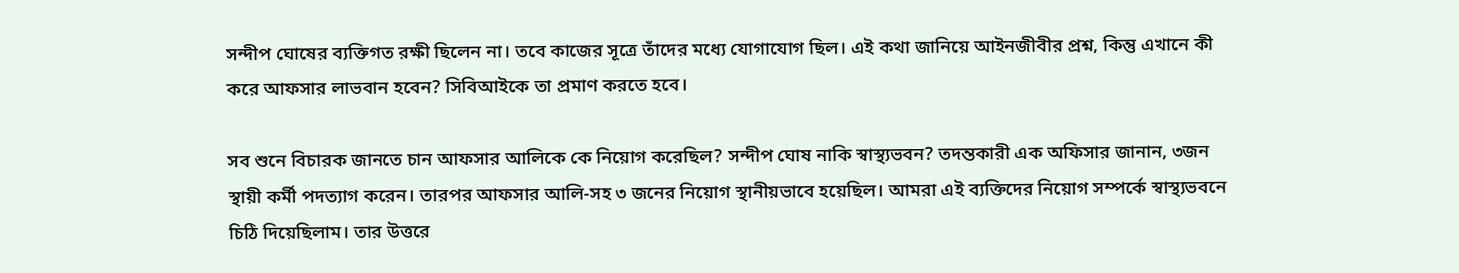সন্দীপ ঘোষের ব্যক্তিগত রক্ষী ছিলেন না। তবে কাজের সূত্রে তাঁদের মধ্যে যোগাযোগ ছিল। এই কথা জানিয়ে আইনজীবীর প্রশ্ন, কিন্তু এখানে কী করে আফসার লাভবান হবেন? সিবিআইকে তা প্রমাণ করতে হবে।

সব শুনে বিচারক জানতে চান আফসার আলিকে কে নিয়োগ করেছিল? সন্দীপ ঘোষ নাকি স্বাস্থ্যভবন? তদন্তকারী এক অফিসার জানান, ৩জন স্থায়ী কর্মী পদত্যাগ করেন। তারপর আফসার আলি-সহ ৩ জনের নিয়োগ স্থানীয়ভাবে হয়েছিল। আমরা এই ব্যক্তিদের নিয়োগ সম্পর্কে স্বাস্থ্যভবনে চিঠি দিয়েছিলাম। তার উত্তরে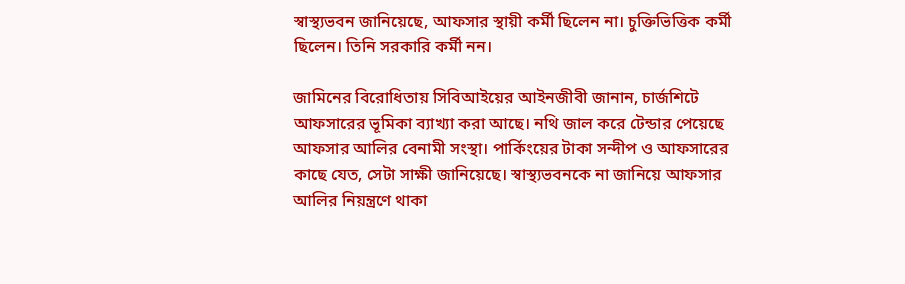স্বাস্থ্যভবন জানিয়েছে, আফসার স্থায়ী কর্মী ছিলেন না। চুক্তিভিত্তিক কর্মী ছিলেন। তিনি সরকারি কর্মী নন।

জামিনের বিরোধিতায় সিবিআইয়ের আইনজীবী জানান, চার্জশিটে আফসারের ভূমিকা ব্যাখ্যা করা আছে। নথি জাল করে টেন্ডার পেয়েছে আফসার আলির বেনামী সংস্থা। পার্কিংয়ের টাকা সন্দীপ ও আফসারের কাছে যেত, সেটা সাক্ষী জানিয়েছে। স্বাস্থ্যভবনকে না জানিয়ে আফসার আলির নিয়ন্ত্রণে থাকা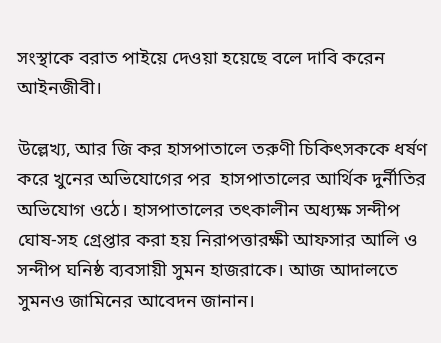সংস্থাকে বরাত পাইয়ে দেওয়া হয়েছে বলে দাবি করেন আইনজীবী।

উল্লেখ্য, আর জি কর হাসপাতালে তরুণী চিকিৎসককে ধর্ষণ করে খুনের অভিযোগের পর  হাসপাতালের আর্থিক দুর্নীতির অভিযোগ ওঠে। হাসপাতালের তৎকালীন অধ্যক্ষ সন্দীপ ঘোষ-সহ গ্রেপ্তার করা হয় নিরাপত্তারক্ষী আফসার আলি ও সন্দীপ ঘনিষ্ঠ ব্যবসায়ী সুমন হাজরাকে। আজ আদালতে সুমনও জামিনের আবেদন জানান।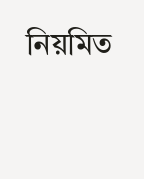নিয়মিত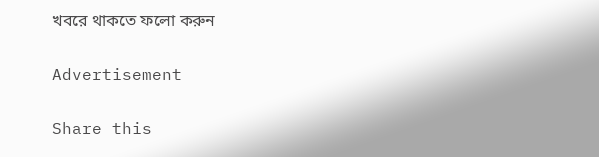খবরে থাকতে ফলো করুন

Advertisement

Share this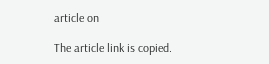article on

The article link is copied.